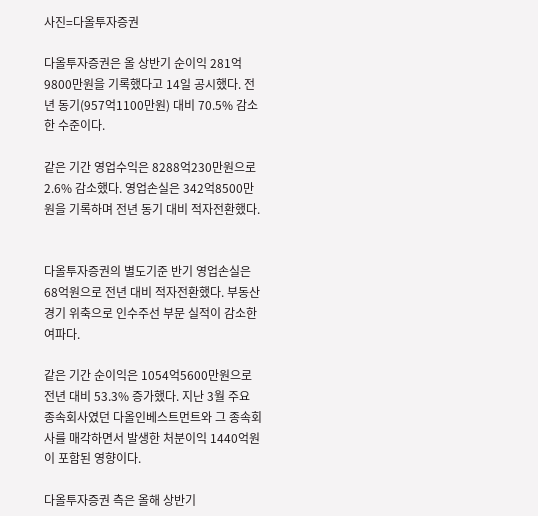사진=다올투자증권

다올투자증권은 올 상반기 순이익 281억9800만원을 기록했다고 14일 공시했다. 전년 동기(957억1100만원) 대비 70.5% 감소한 수준이다.

같은 기간 영업수익은 8288억230만원으로 2.6% 감소했다. 영업손실은 342억8500만원을 기록하며 전년 동기 대비 적자전환했다.


다올투자증권의 별도기준 반기 영업손실은 68억원으로 전년 대비 적자전환했다. 부동산 경기 위축으로 인수주선 부문 실적이 감소한 여파다.

같은 기간 순이익은 1054억5600만원으로 전년 대비 53.3% 증가했다. 지난 3월 주요 종속회사였던 다올인베스트먼트와 그 종속회사를 매각하면서 발생한 처분이익 1440억원이 포함된 영향이다.

다올투자증권 측은 올해 상반기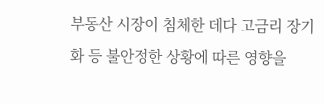부동산 시장이 침체한 데다 고금리 장기화 등 불안정한 상황에 따른 영향을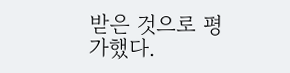받은 것으로 평가했다.